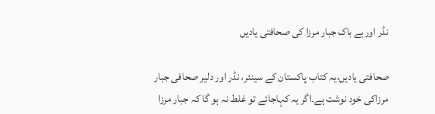نڈر اوربے باک جبار مرزا کی صحافتی یادیں

صحافتی یادیں،یہ کتاب پاکستان کے سینئر، نڈر اور دلیر صحافی جبار مرزاکی خود نوشت ہے۔اگر یہ کہاجائے تو غلط نہ ہو گا کہ جبار مرزا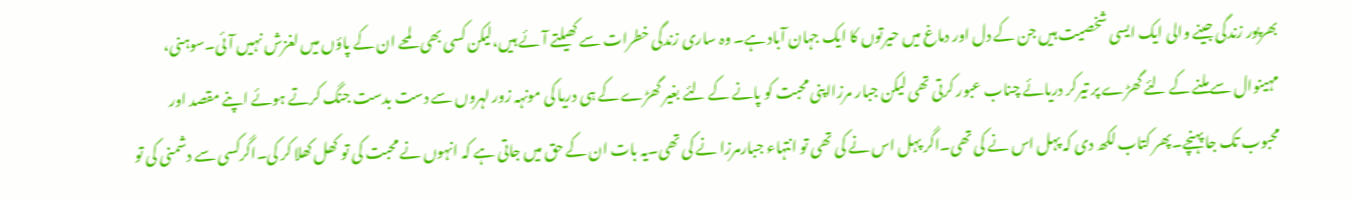بھرپور زندگی جینے والی ایک ایسی شخصیت ہیں جن کے دل اور دماغ میں حیرتوں کا ایک جہان آباد ہے۔ وہ ساری زندگی خطرات سے کھیلتے آئے ہیں،لیکن کسی بھی لمحے ان کے پاؤں میں لغزش نہیں آئی۔سوہنی، مہینوال سے ملنے کے لئے گھڑے پر تیرکر دریائے چناب عبور کرتی تھی لیکن جبار مرزااپنی محبت کو پانے کے لئے بغیر گھڑے کے ہی دریا کی مونہہ زور لہروں سے دست بدست جنگ کرتے ہوئے اپنے مقصد اور محبوب تک جا پہنچے۔پھر کتاب لکھ دی کہ پہل اس نے کی تھی۔اگر پہل اس نے کی تھی تو انتہاء جبارمرزا نے کی تھی۔یہ بات ان کے حق میں جاتی ہے کہ انہوں نے محبت کی تو کھل کھلا کر کی۔اگرکسی سے دشمنی کی تو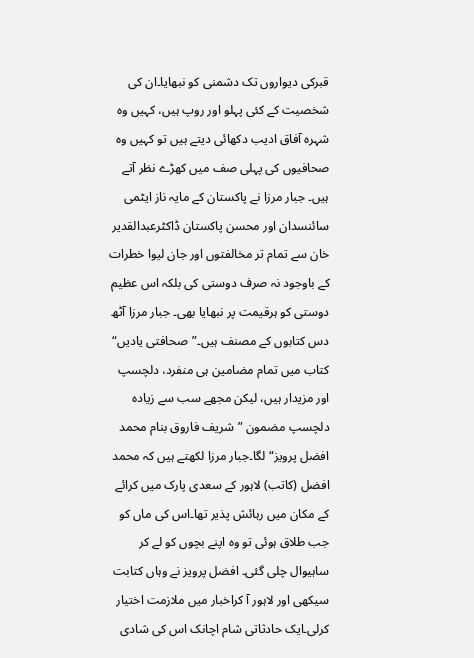قبرکی دیواروں تک دشمنی کو نبھایا۔ان کی شخصیت کے کئی پہلو اور روپ ہیں، کہیں وہ شہرہ آفاق ادیب دکھائی دیتے ہیں تو کہیں وہ صحافیوں کی پہلی صف میں کھڑے نظر آتے ہیں۔ جبار مرزا نے پاکستان کے مایہ ناز ایٹمی سائنسدان اور محسن پاکستان ڈاکٹرعبدالقدیر خان سے تمام تر مخالفتوں اور جان لیوا خطرات کے باوجود نہ صرف دوستی کی بلکہ اس عظیم دوستی کو ہرقیمت پر نبھایا بھی۔ جبار مرزا آٹھ دس کتابوں کے مصنف ہیں۔”صحافتی یادیں“ کتاب میں تمام مضامین ہی منفرد، دلچسپ اور مزیدار ہیں، لیکن مجھے سب سے زیادہ دلچسپ مضمون ”شریف فاروق بنام محمد افضل پرویز“ لگا۔جبار مرزا لکھتے ہیں کہ محمد افضل (کاتب) لاہور کے سعدی پارک میں کرائے کے مکان میں رہائش پذیر تھا۔اس کی ماں کو جب طلاق ہوئی تو وہ اپنے بچوں کو لے کر ساہیوال چلی گئی۔ افضل پرویز نے وہاں کتابت سیکھی اور لاہور آ کراخبار میں ملازمت اختیار کرلی۔ایک حادثاتی شام اچانک اس کی شادی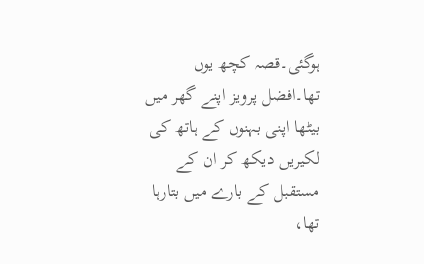ہوگئی۔قصہ کچھ یوں تھا۔افضل پرویز اپنے گھر میں بیٹھا اپنی بہنوں کے ہاتھ کی لکیریں دیکھ کر ان کے مستقبل کے بارے میں بتارہا تھا،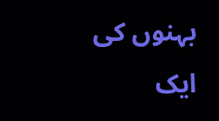بہنوں کی ایک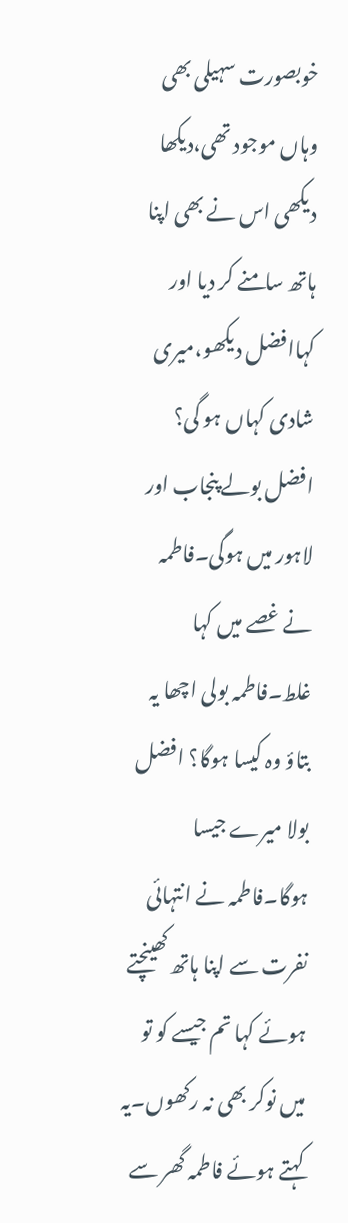خوبصورت سہیلی بھی وہاں موجود تھی،دیکھا دیکھی اس نے بھی اپنا ہاتھ سامنے کر دیا اور کہاافضل دیکھو،میری شادی کہاں ہو گی؟ افضل بولے پنجاب اور لاہور میں ہوگی۔فاطمہ نے غصے میں کہا غلط۔فاطمہ بولی اچھا یہ بتاؤ وہ کیسا ہوگا؟ افضل بولا میرے جیسا ہوگا۔فاطمہ نے انتہائی نفرت سے اپنا ہاتھ کھینچتے ہوئے کہا تم جیسے کو تو میں نوکر بھی نہ رکھوں۔یہ کہتے ہوئے فاطمہ گھر سے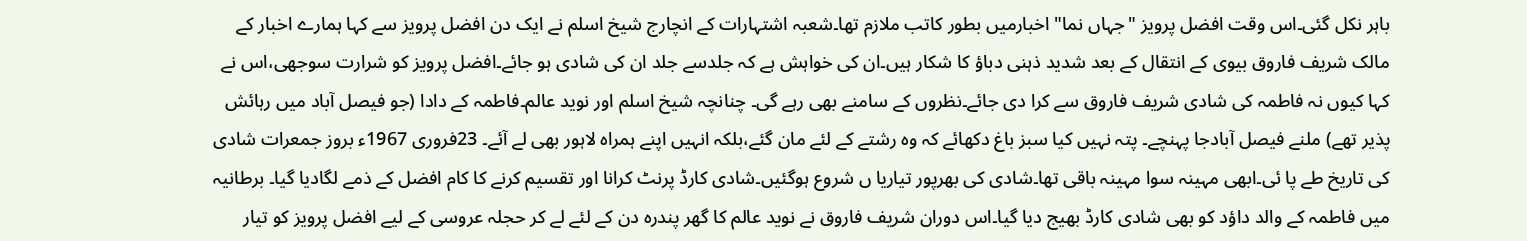باہر نکل گئی۔اس وقت افضل پرویز "جہاں نما" اخبارمیں بطور کاتب ملازم تھا۔شعبہ اشتہارات کے انچارج شیخ اسلم نے ایک دن افضل پرویز سے کہا ہمارے اخبار کے مالک شریف فاروق بیوی کے انتقال کے بعد شدید ذہنی دباؤ کا شکار ہیں۔ان کی خواہش ہے کہ جلدسے جلد ان کی شادی ہو جائے۔افضل پرویز کو شرارت سوجھی،اس نے کہا کیوں نہ فاطمہ کی شادی شریف فاروق سے کرا دی جائے۔نظروں کے سامنے بھی رہے گی۔ چنانچہ شیخ اسلم اور نوید عالم۔فاطمہ کے دادا (جو فیصل آباد میں رہائش پذیر تھے) ملنے فیصل آبادجا پہنچے۔ پتہ نہیں کیا سبز باغ دکھائے کہ وہ رشتے کے لئے مان گئے،بلکہ انہیں اپنے ہمراہ لاہور بھی لے آئے۔ 23فروری 1967ء بروز جمعرات شادی کی تاریخ طے پا ئی۔ابھی مہینہ سوا مہینہ باقی تھا۔شادی کی بھرپور تیاریا ں شروع ہوگئیں۔شادی کارڈ پرنٹ کرانا اور تقسیم کرنے کا کام افضل کے ذمے لگادیا گیا۔ برطانیہ میں فاطمہ کے والد داؤد کو بھی شادی کارڈ بھیج دیا گیا۔اس دوران شریف فاروق نے نوید عالم کا گھر پندرہ دن کے لئے لے کر حجلہ عروسی کے لیے افضل پرویز کو تیار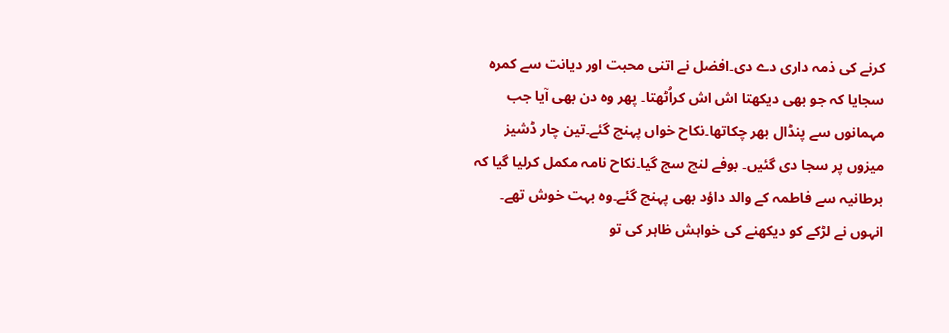کرنے کی ذمہ داری دے دی۔افضل نے اتنی محبت اور دیانت سے کمرہ سجایا کہ جو بھی دیکھتا اش اش کراُٹھتا۔ پھر وہ دن بھی آیا جب مہمانوں سے پنڈال بھر چکاتھا۔نکاح خواں پہنچ گئے۔تین چار ڈشیز میزوں پر سجا دی گئیں۔ بوفے لنچ سج گیا۔نکاح نامہ مکمل کرلیا گیا کہ برطانیہ سے فاطمہ کے والد داؤد بھی پہنچ گئے۔وہ بہت خوش تھے۔ انہوں نے لڑکے کو دیکھنے کی خواہش ظاہر کی تو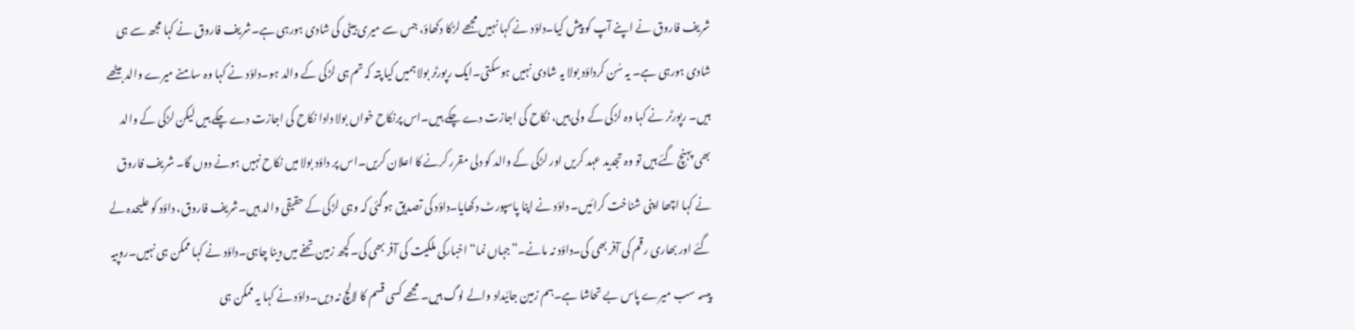شریف فاروق نے اپنے آپ کو پیش کیا۔داؤد نے کہا نہیں مجھے لڑکا دکھاؤ، جس سے میری بیٹی کی شادی ہورہی ہے۔شریف فاروق نے کہا مجھ سے ہی شادی ہورہی ہے۔ یہ سُن کرداؤد بولا یہ شادی نہیں ہوسکتی۔ایک رپورٹر بولا ہمیں کیا پتہ کہ تم ہی لڑکی کے والد ہو۔داؤد نے کہا وہ سامنے میرے والد بیٹھے ہیں۔ رپورٹر نے کہا وہ لڑکی کے ولی ہیں، نکاح کی اجازت دے چکے ہیں۔اس پرنکاح خواں بولا دادا نکاح کی اجازت دے چکے ہیں لیکن لڑکی کے والد بھی پہنچ گئے ہیں تو وہ تجدید عہد کریں اور لڑکی کے والد کو دلی مقرر کرنے کا اعلان کریں۔اس پر داؤد بولا میں نکاح نہیں ہونے دوں گا۔ شریف فاروق نے کہا اچھا اپنی شناخت کرائیں۔ داؤد نے اپنا پاسپورٹ دکھایا۔داؤد کی تصدیق ہوگئی کہ وہی لڑکی کے حقیقی والد ہیں۔شریف فاروق، داؤد کو علیحدہ لے گئے اور بھاری رقم کی آفر بھی کی۔داؤد نہ مانے۔”جہاں نما“ اخبارکی ملکیت کی آفر بھی کی۔کچھ زمین تحفے میں دینا چاہی۔داؤد نے کہا ممکن ہی نہیں۔روپیہ پیسہ سب میرے پاس بے تحاشا ہے۔ہم زمین جائیداد والے لوگ ہیں۔ مجھے کسی قسم کا لالچ نہ دیں۔داؤد نے کہا یہ ممکن ہی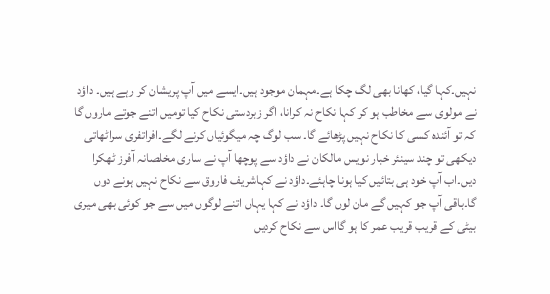نہیں۔کہا گیا، کھانا بھی لگ چکا ہے۔مہمان موجود ہیں۔ایسے میں آپ پریشان کر رہے ہیں۔ داؤد نے مولوی سے مخاطب ہو کر کہا نکاح نہ کرانا، اگر زبردستی نکاح کیا تومیں اتنے جوتے ماروں گا کہ تو آئندہ کسی کا نکاح نہیں پڑھائے گا۔ سب لوگ چہ میگوئیاں کرنے لگے۔افراتفری سراٹھاتی دیکھی تو چند سینئر خبار نویس مالکان نے داؤد سے پوچھا آپ نے ساری مخلصانہ آفرز ٹھکرا دیں۔اب آپ خود ہی بتائیں کیا ہونا چاہئے۔داؤد نے کہاشریف فاروق سے نکاح نہیں ہونے دوں گا۔باقی آپ جو کہیں گے مان لوں گا۔ داؤد نے کہا یہاں اتنے لوگوں میں سے جو کوئی بھی میری بیٹی کے قریب قریب عمر کا ہو گااس سے نکاح کردیں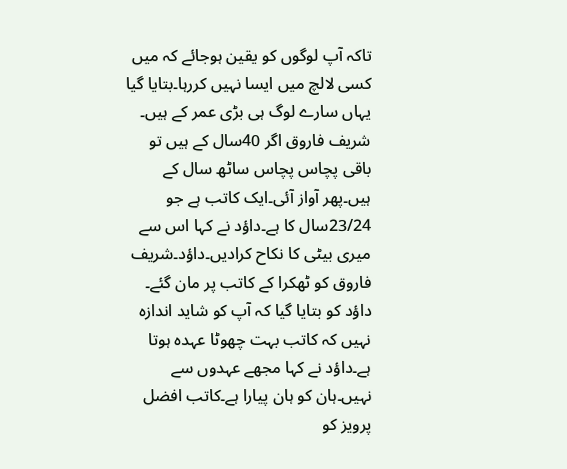تاکہ آپ لوگوں کو یقین ہوجائے کہ میں کسی لالچ میں ایسا نہیں کررہا۔بتایا گیا یہاں سارے لوگ ہی بڑی عمر کے ہیں۔ شریف فاروق اگر 40سال کے ہیں تو باقی پچاس پچاس ساٹھ سال کے ہیں۔پھر آواز آئی۔ایک کاتب ہے جو 23/24سال کا ہے۔داؤد نے کہا اس سے میری بیٹی کا نکاح کرادیں۔داؤد۔شریف فاروق کو ٹھکرا کے کاتب پر مان گئے۔ داؤد کو بتایا گیا کہ آپ کو شاید اندازہ نہیں کہ کاتب بہت چھوٹا عہدہ ہوتا ہے۔داؤد نے کہا مجھے عہدوں سے نہیں۔ہان کو ہان پیارا ہے۔کاتب افضل پرویز کو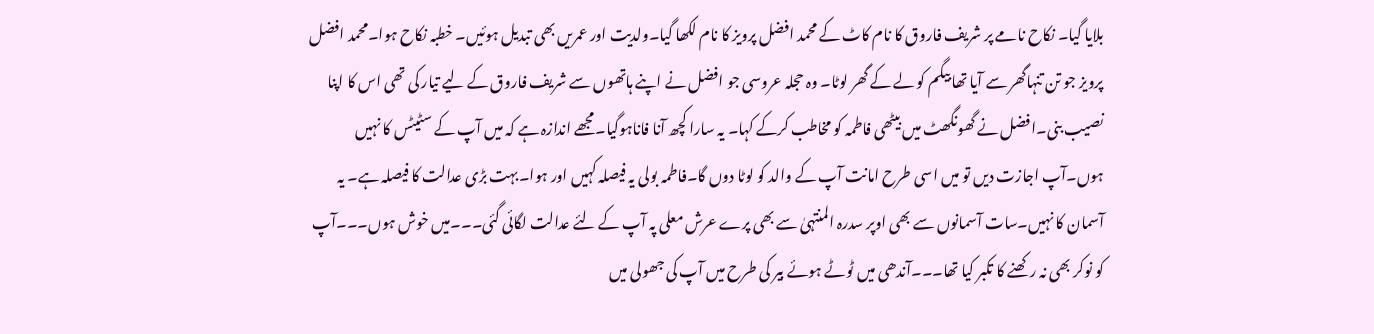بلایا گیا۔ نکاح نامے پر شریف فاروق کا نام کاٹ کے محمد افضل پرویز کا نام لکھا گیا۔ولدیت اور عمریں بھی تبدیل ہوئیں۔ خطبہ نکاح ہوا۔محمد افضل پرویز جو تن تنہاگھر سے آیا تھا بیگم کو لے کے گھر لوٹا۔ وہ حجلہ عروسی جو افضل نے اپنے ہاتھوں سے شریف فاروق کے لیے تیار کی تھی اس کا اپنا نصیب بنی۔افضل نے گھونگھٹ میں بیٹھی فاطمہ کو مخاطب کرکے کہا۔ یہ سارا کچھ آنا فاناہوگیا۔مجھے اندازہ ہے کہ میں آپ کے سٹیٹس کا نہیں ہوں۔آپ اجازت دیں تو میں اسی طرح امانت آپ کے والد کو لوٹا دوں گا۔فاطمہ بولی یہ فیصلہ کہیں اور ہوا۔بہت بڑی عدالت کا فیصلہ ہے۔ یہ آسمان کا نہیں۔سات آسمانوں سے بھی اوپر سدرہ المنتہیٰ سے بھی پرے عرش معلی پہ آپ کے لئے عدالت لگائی گئی۔۔۔میں خوش ہوں۔۔۔آپ کو نوکر بھی نہ رکھنے کا تکبر کیا تھا۔۔۔آندھی میں ٹوٹے ہوئے بیر کی طرح میں آپ کی جھولی میں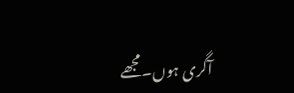آگری ہوں۔مجھے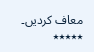معاف کردیں۔
٭٭٭٭٭